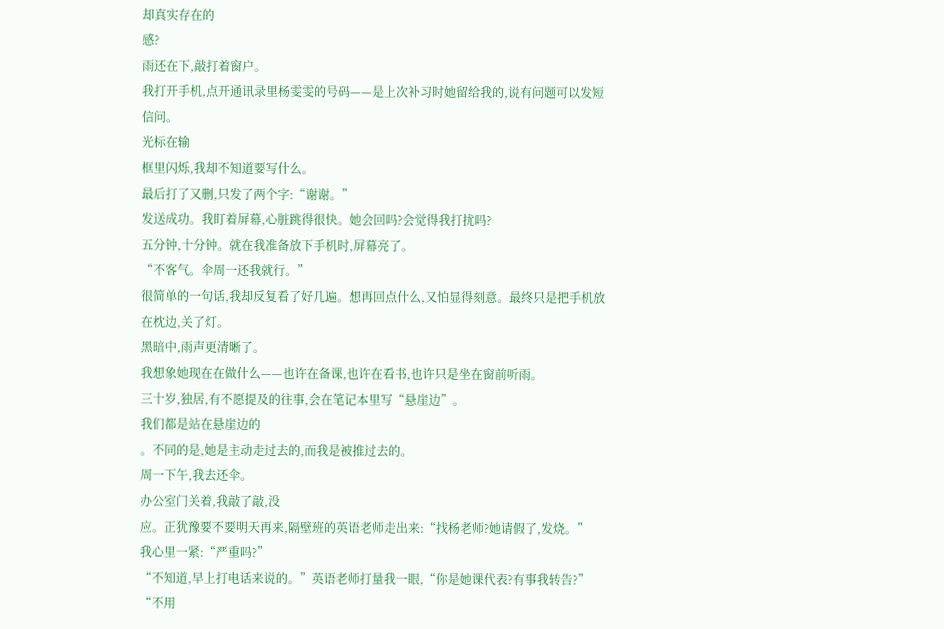却真实存在的
感?
雨还在下,敲打着窗户。
我打开手机,点开通讯录里杨雯雯的号码——是上次补习时她留给我的,说有问题可以发短信问。
光标在输
框里闪烁,我却不知道要写什么。
最后打了又删,只发了两个字:“谢谢。”
发送成功。我盯着屏幕,心脏跳得很快。她会回吗?会觉得我打扰吗?
五分钟,十分钟。就在我准备放下手机时,屏幕亮了。
“不客气。伞周一还我就行。”
很简单的一句话,我却反复看了好几遍。想再回点什么,又怕显得刻意。最终只是把手机放在枕边,关了灯。
黑暗中,雨声更清晰了。
我想象她现在在做什么——也许在备课,也许在看书,也许只是坐在窗前听雨。
三十岁,独居,有不愿提及的往事,会在笔记本里写“悬崖边”。
我们都是站在悬崖边的
。不同的是,她是主动走过去的,而我是被推过去的。
周一下午,我去还伞。
办公室门关着,我敲了敲,没
应。正犹豫要不要明天再来,隔壁班的英语老师走出来:“找杨老师?她请假了,发烧。”
我心里一紧:“严重吗?”
“不知道,早上打电话来说的。”英语老师打量我一眼,“你是她课代表?有事我转告?”
“不用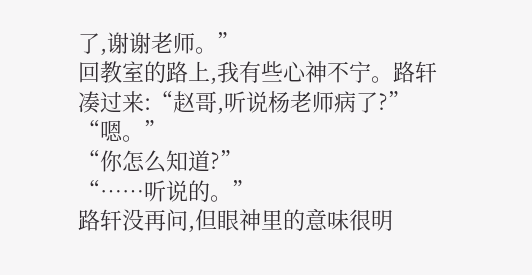了,谢谢老师。”
回教室的路上,我有些心神不宁。路轩凑过来:“赵哥,听说杨老师病了?”
“嗯。”
“你怎么知道?”
“……听说的。”
路轩没再问,但眼神里的意味很明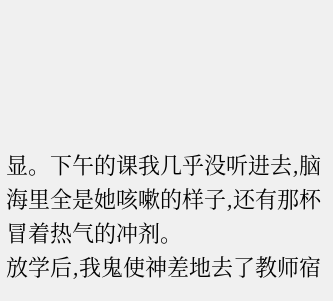显。下午的课我几乎没听进去,脑海里全是她咳嗽的样子,还有那杯冒着热气的冲剂。
放学后,我鬼使神差地去了教师宿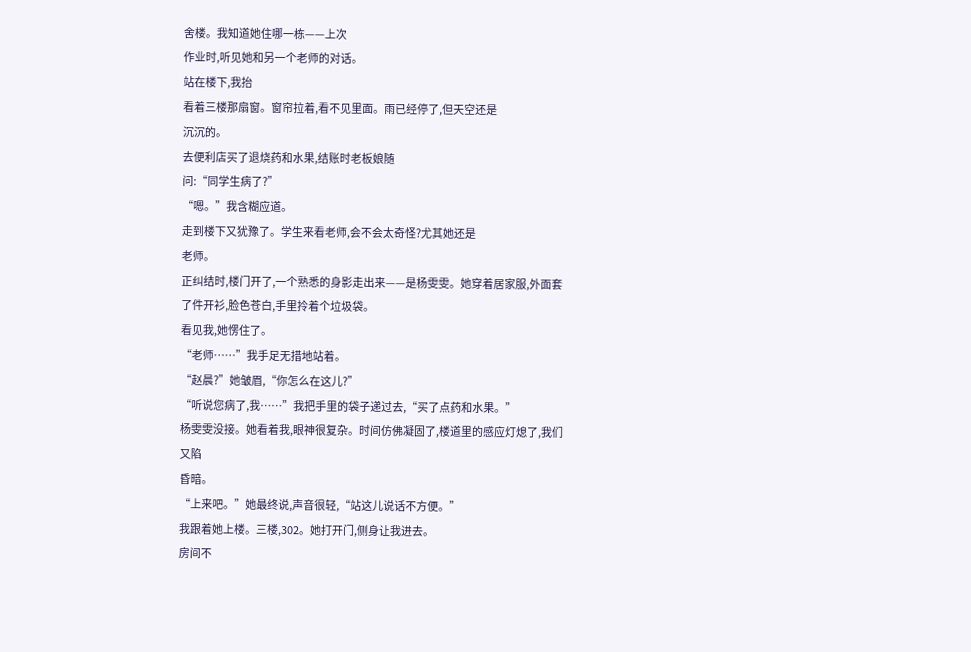舍楼。我知道她住哪一栋——上次
作业时,听见她和另一个老师的对话。
站在楼下,我抬
看着三楼那扇窗。窗帘拉着,看不见里面。雨已经停了,但天空还是
沉沉的。
去便利店买了退烧药和水果,结账时老板娘随
问:“同学生病了?”
“嗯。”我含糊应道。
走到楼下又犹豫了。学生来看老师,会不会太奇怪?尤其她还是
老师。
正纠结时,楼门开了,一个熟悉的身影走出来——是杨雯雯。她穿着居家服,外面套了件开衫,脸色苍白,手里拎着个垃圾袋。
看见我,她愣住了。
“老师……”我手足无措地站着。
“赵晨?”她皱眉,“你怎么在这儿?”
“听说您病了,我……”我把手里的袋子递过去,“买了点药和水果。”
杨雯雯没接。她看着我,眼神很复杂。时间仿佛凝固了,楼道里的感应灯熄了,我们又陷
昏暗。
“上来吧。”她最终说,声音很轻,“站这儿说话不方便。”
我跟着她上楼。三楼,302。她打开门,侧身让我进去。
房间不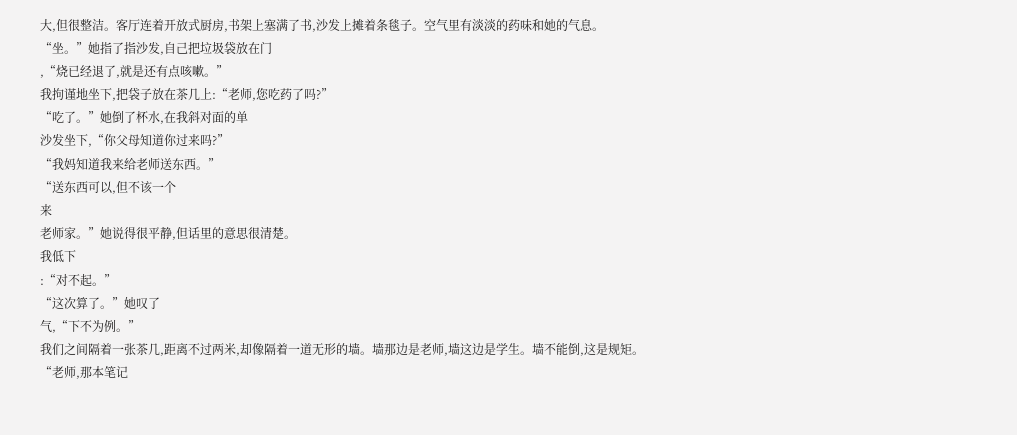大,但很整洁。客厅连着开放式厨房,书架上塞满了书,沙发上摊着条毯子。空气里有淡淡的药味和她的气息。
“坐。”她指了指沙发,自己把垃圾袋放在门
,“烧已经退了,就是还有点咳嗽。”
我拘谨地坐下,把袋子放在茶几上:“老师,您吃药了吗?”
“吃了。”她倒了杯水,在我斜对面的单
沙发坐下,“你父母知道你过来吗?”
“我妈知道我来给老师送东西。”
“送东西可以,但不该一个
来
老师家。”她说得很平静,但话里的意思很清楚。
我低下
:“对不起。”
“这次算了。”她叹了
气,“下不为例。”
我们之间隔着一张茶几,距离不过两米,却像隔着一道无形的墙。墙那边是老师,墙这边是学生。墙不能倒,这是规矩。
“老师,那本笔记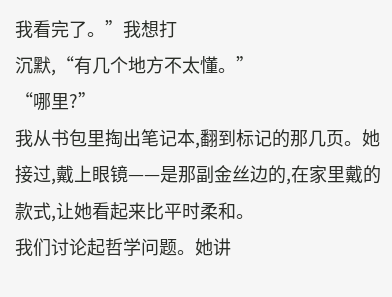我看完了。”我想打
沉默,“有几个地方不太懂。”
“哪里?”
我从书包里掏出笔记本,翻到标记的那几页。她接过,戴上眼镜——是那副金丝边的,在家里戴的款式,让她看起来比平时柔和。
我们讨论起哲学问题。她讲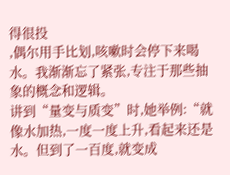得很投
,偶尔用手比划,咳嗽时会停下来喝
水。我渐渐忘了紧张,专注于那些抽象的概念和逻辑。
讲到“量变与质变”时,她举例:“就像水加热,一度一度上升,看起来还是水。但到了一百度,就变成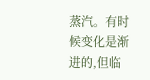蒸汽。有时候变化是渐进的,但临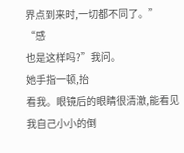界点到来时,一切都不同了。”
“感
也是这样吗?”我问。
她手指一顿,抬
看我。眼镜后的眼睛很清澈,能看见我自己小小的倒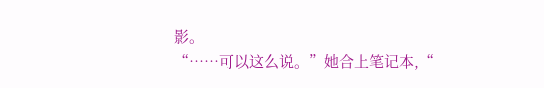影。
“……可以这么说。”她合上笔记本,“